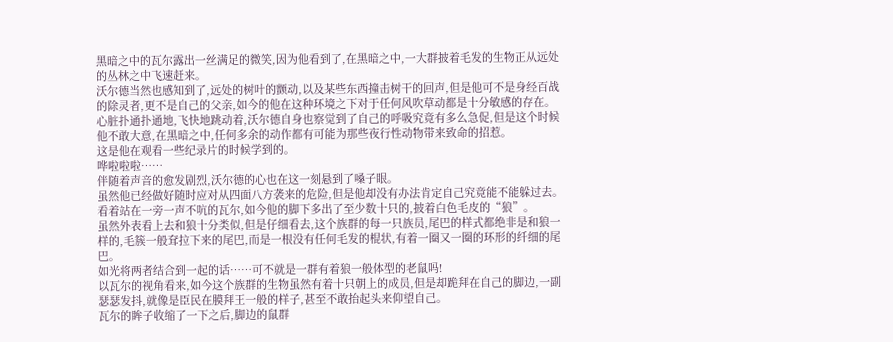黑暗之中的瓦尔露出一丝满足的微笑,因为他看到了,在黑暗之中,一大群披着毛发的生物正从远处的丛林之中飞速赶来。
沃尔德当然也感知到了,远处的树叶的颤动,以及某些东西撞击树干的回声,但是他可不是身经百战的除灵者,更不是自己的父亲,如今的他在这种环境之下对于任何风吹草动都是十分敏感的存在。
心脏扑通扑通地,飞快地跳动着,沃尔德自身也察觉到了自己的呼吸究竟有多么急促,但是这个时候他不敢大意,在黑暗之中,任何多余的动作都有可能为那些夜行性动物带来致命的招惹。
这是他在观看一些纪录片的时候学到的。
哗啦啦啦……
伴随着声音的愈发剧烈,沃尔德的心也在这一刻悬到了嗓子眼。
虽然他已经做好随时应对从四面八方袭来的危险,但是他却没有办法肯定自己究竟能不能躲过去。
看着站在一旁一声不吭的瓦尔,如今他的脚下多出了至少数十只的,披着白色毛皮的“狼”。
虽然外表看上去和狼十分类似,但是仔细看去,这个族群的每一只族员,尾巴的样式都绝非是和狼一样的,毛簇一般耷拉下来的尾巴,而是一根没有任何毛发的棍状,有着一圈又一圈的环形的纤细的尾巴。
如光将两者结合到一起的话……可不就是一群有着狼一般体型的老鼠吗!
以瓦尔的视角看来,如今这个族群的生物虽然有着十只朝上的成员,但是却跪拜在自己的脚边,一副瑟瑟发抖,就像是臣民在膜拜王一般的样子,甚至不敢抬起头来仰望自己。
瓦尔的眸子收缩了一下之后,脚边的鼠群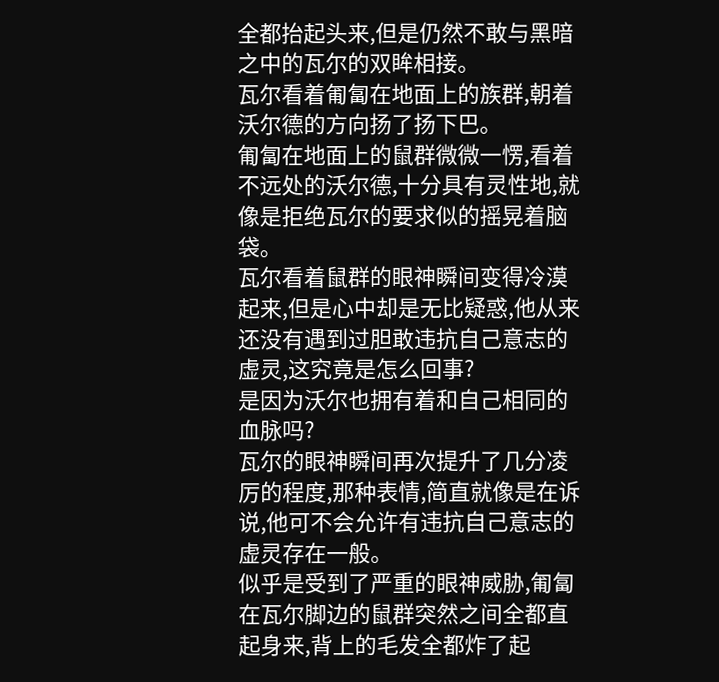全都抬起头来,但是仍然不敢与黑暗之中的瓦尔的双眸相接。
瓦尔看着匍匐在地面上的族群,朝着沃尔德的方向扬了扬下巴。
匍匐在地面上的鼠群微微一愣,看着不远处的沃尔德,十分具有灵性地,就像是拒绝瓦尔的要求似的摇晃着脑袋。
瓦尔看着鼠群的眼神瞬间变得冷漠起来,但是心中却是无比疑惑,他从来还没有遇到过胆敢违抗自己意志的虚灵,这究竟是怎么回事?
是因为沃尔也拥有着和自己相同的血脉吗?
瓦尔的眼神瞬间再次提升了几分凌厉的程度,那种表情,简直就像是在诉说,他可不会允许有违抗自己意志的虚灵存在一般。
似乎是受到了严重的眼神威胁,匍匐在瓦尔脚边的鼠群突然之间全都直起身来,背上的毛发全都炸了起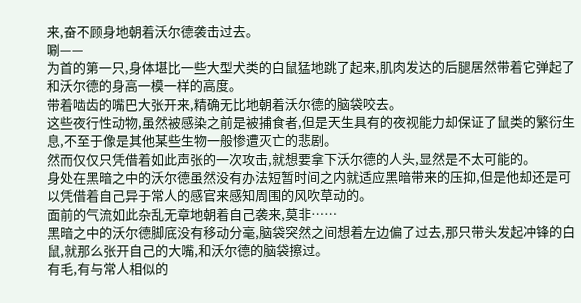来,奋不顾身地朝着沃尔德袭击过去。
唰——
为首的第一只,身体堪比一些大型犬类的白鼠猛地跳了起来,肌肉发达的后腿居然带着它弹起了和沃尔德的身高一模一样的高度。
带着啮齿的嘴巴大张开来,精确无比地朝着沃尔德的脑袋咬去。
这些夜行性动物,虽然被感染之前是被捕食者,但是天生具有的夜视能力却保证了鼠类的繁衍生息,不至于像是其他某些生物一般惨遭灭亡的悲剧。
然而仅仅只凭借着如此声张的一次攻击,就想要拿下沃尔德的人头,显然是不太可能的。
身处在黑暗之中的沃尔德虽然没有办法短暂时间之内就适应黑暗带来的压抑,但是他却还是可以凭借着自己异于常人的感官来感知周围的风吹草动的。
面前的气流如此杂乱无章地朝着自己袭来,莫非……
黑暗之中的沃尔德脚底没有移动分毫,脑袋突然之间想着左边偏了过去,那只带头发起冲锋的白鼠,就那么张开自己的大嘴,和沃尔德的脑袋擦过。
有毛,有与常人相似的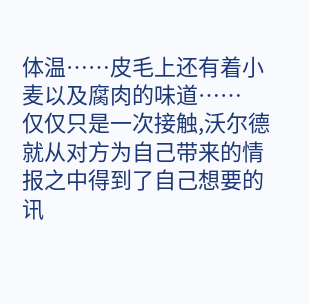体温……皮毛上还有着小麦以及腐肉的味道……
仅仅只是一次接触,沃尔德就从对方为自己带来的情报之中得到了自己想要的讯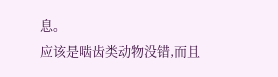息。
应该是啮齿类动物没错,而且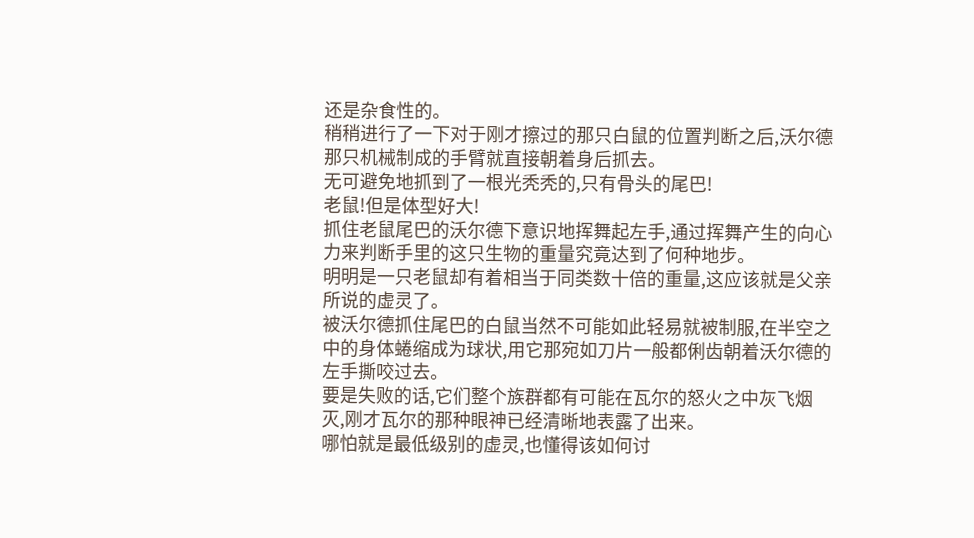还是杂食性的。
稍稍进行了一下对于刚才擦过的那只白鼠的位置判断之后,沃尔德那只机械制成的手臂就直接朝着身后抓去。
无可避免地抓到了一根光秃秃的,只有骨头的尾巴!
老鼠!但是体型好大!
抓住老鼠尾巴的沃尔德下意识地挥舞起左手,通过挥舞产生的向心力来判断手里的这只生物的重量究竟达到了何种地步。
明明是一只老鼠却有着相当于同类数十倍的重量,这应该就是父亲所说的虚灵了。
被沃尔德抓住尾巴的白鼠当然不可能如此轻易就被制服,在半空之中的身体蜷缩成为球状,用它那宛如刀片一般都俐齿朝着沃尔德的左手撕咬过去。
要是失败的话,它们整个族群都有可能在瓦尔的怒火之中灰飞烟灭,刚才瓦尔的那种眼神已经清晰地表露了出来。
哪怕就是最低级别的虚灵,也懂得该如何讨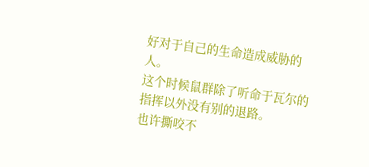好对于自己的生命造成威胁的人。
这个时候鼠群除了听命于瓦尔的指挥以外没有别的退路。
也许撕咬不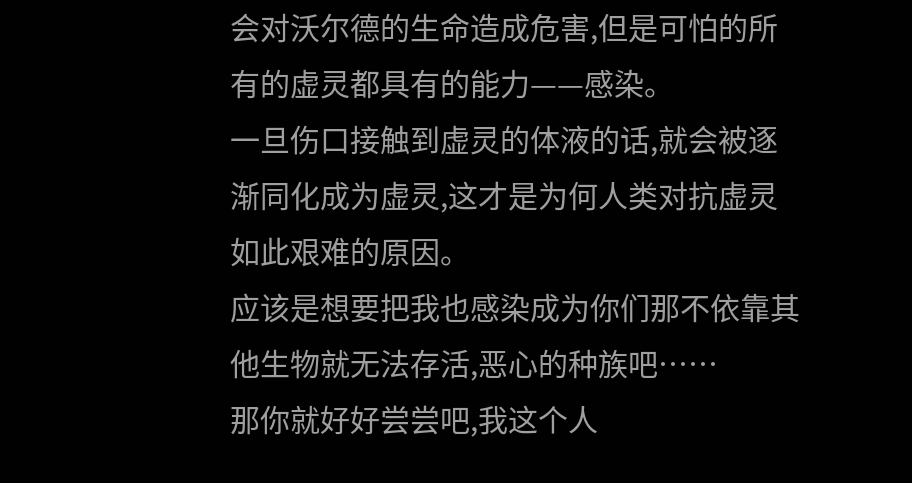会对沃尔德的生命造成危害,但是可怕的所有的虚灵都具有的能力——感染。
一旦伤口接触到虚灵的体液的话,就会被逐渐同化成为虚灵,这才是为何人类对抗虚灵如此艰难的原因。
应该是想要把我也感染成为你们那不依靠其他生物就无法存活,恶心的种族吧……
那你就好好尝尝吧,我这个人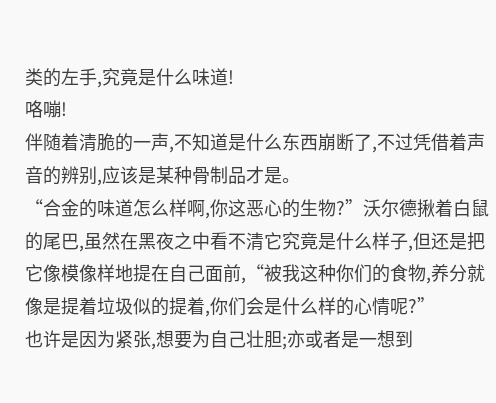类的左手,究竟是什么味道!
咯嘣!
伴随着清脆的一声,不知道是什么东西崩断了,不过凭借着声音的辨别,应该是某种骨制品才是。
“合金的味道怎么样啊,你这恶心的生物?”沃尔德揪着白鼠的尾巴,虽然在黑夜之中看不清它究竟是什么样子,但还是把它像模像样地提在自己面前,“被我这种你们的食物,养分就像是提着垃圾似的提着,你们会是什么样的心情呢?”
也许是因为紧张,想要为自己壮胆;亦或者是一想到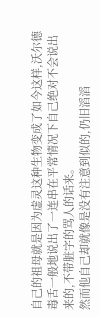自己的祖母就是因为虚灵这种生物变成了如今这样,沃尔德毒舌一般地说出了一连串在平常情况下自己绝对不会说出来的,不带脏字的骂人的话来。
然而他自己却就像是没有注意到似的,仍旧滔滔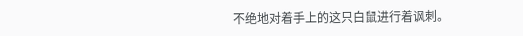不绝地对着手上的这只白鼠进行着讽刺。